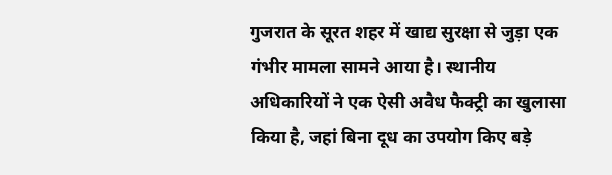गुजरात के सूरत शहर में खाद्य सुरक्षा से जुड़ा एक गंभीर मामला सामने आया है। स्थानीय अधिकारियों ने एक ऐसी अवैध फैक्ट्री का खुलासा किया है, जहां बिना दूध का उपयोग किए बड़े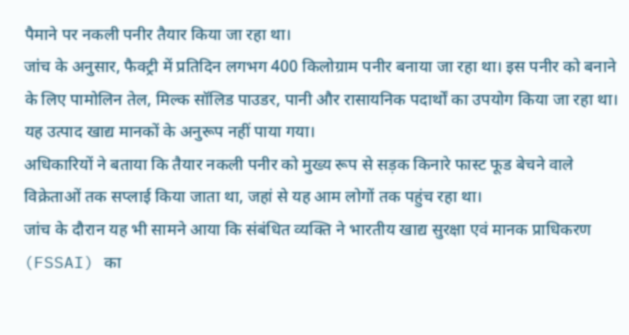पैमाने पर नकली पनीर तैयार किया जा रहा था।
जांच के अनुसार, फैक्ट्री में प्रतिदिन लगभग 400 किलोग्राम पनीर बनाया जा रहा था। इस पनीर को बनाने के लिए पामोलिन तेल, मिल्क सॉलिड पाउडर, पानी और रासायनिक पदार्थों का उपयोग किया जा रहा था। यह उत्पाद खाद्य मानकों के अनुरूप नहीं पाया गया।
अधिकारियों ने बताया कि तैयार नकली पनीर को मुख्य रूप से सड़क किनारे फास्ट फूड बेचने वाले विक्रेताओं तक सप्लाई किया जाता था, जहां से यह आम लोगों तक पहुंच रहा था।
जांच के दौरान यह भी सामने आया कि संबंधित व्यक्ति ने भारतीय खाद्य सुरक्षा एवं मानक प्राधिकरण (FSSAI) का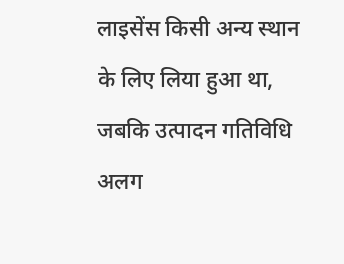लाइसेंस किसी अन्य स्थान के लिए लिया हुआ था, जबकि उत्पादन गतिविधि अलग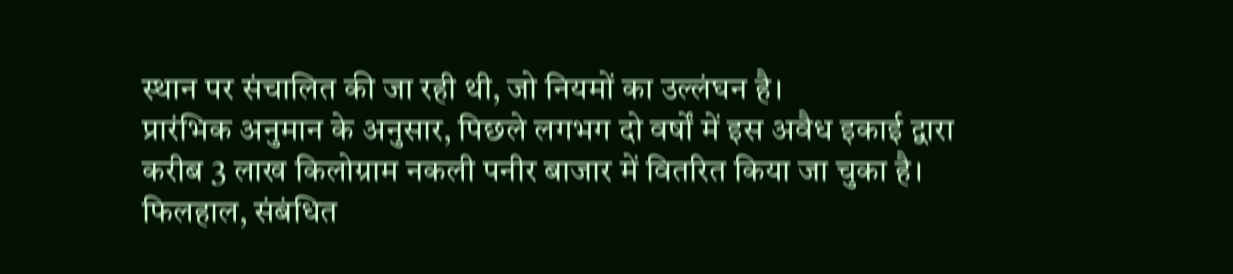स्थान पर संचालित की जा रही थी, जो नियमों का उल्लंघन है।
प्रारंभिक अनुमान के अनुसार, पिछले लगभग दो वर्षों में इस अवैध इकाई द्वारा करीब 3 लाख किलोग्राम नकली पनीर बाजार में वितरित किया जा चुका है।
फिलहाल, संबंधित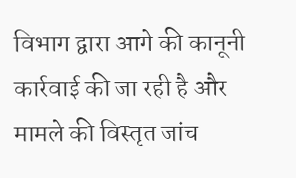विभाग द्वारा आगे की कानूनी कार्रवाई की जा रही है और मामले की विस्तृत जांच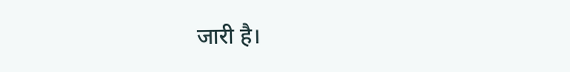जारी है।